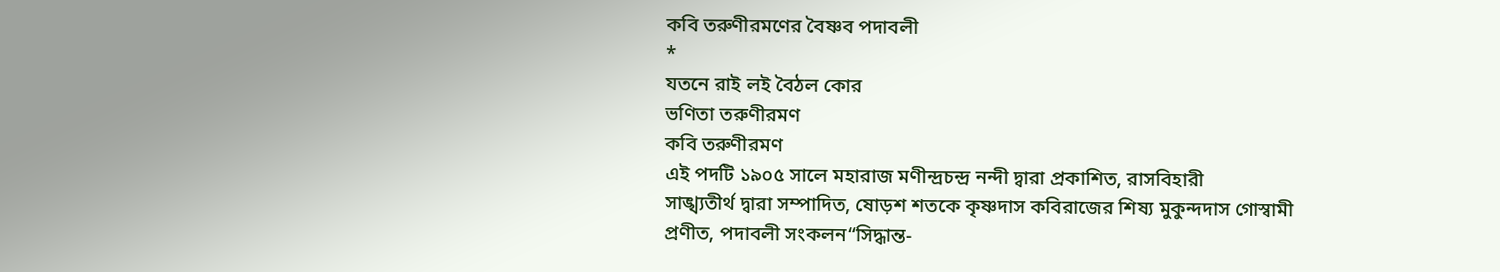কবি তরুণীরমণের বৈষ্ণব পদাবলী
*
যতনে রাই লই বৈঠল কোর
ভণিতা তরুণীরমণ
কবি তরুণীরমণ
এই পদটি ১৯০৫ সালে মহারাজ মণীন্দ্রচন্দ্র নন্দী দ্বারা প্রকাশিত, রাসবিহারী
সাঙ্খ্যতীর্থ দ্বারা সম্পাদিত, ষোড়শ শতকে কৃষ্ণদাস কবিরাজের শিষ্য মুকুন্দদাস গোস্বামী
প্রণীত, পদাবলী সংকলন“সিদ্ধান্ত-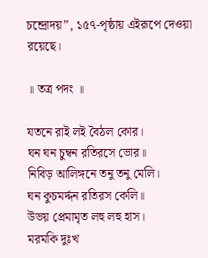চন্দ্রোদয়”, ১৫৭-পৃষ্ঠায় এইরূপে দেওয়া রয়েছে।

॥ তত্র পদং ॥

যতনে রাই লই বৈঠল কোর।
ঘন ঘন চুম্বন রতিরসে ভোর॥
নিবিড় আলিঙ্গনে তনু তনু মেলি।
ঘন কুচমর্দ্দন রতিরস কেলি॥
উভয় প্রেমামৃত লহু লহু হাস।
মরমকি দুঃখ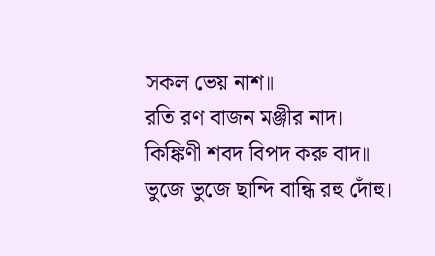সকল ভেয় নাশ॥
রতি রণ বাজন মঞ্জীর নাদ।
কিঙ্কিণী শবদ বিপদ করু বাদ॥
ভুজে ভুজে ছান্দি বান্ধি রহু দোঁহু।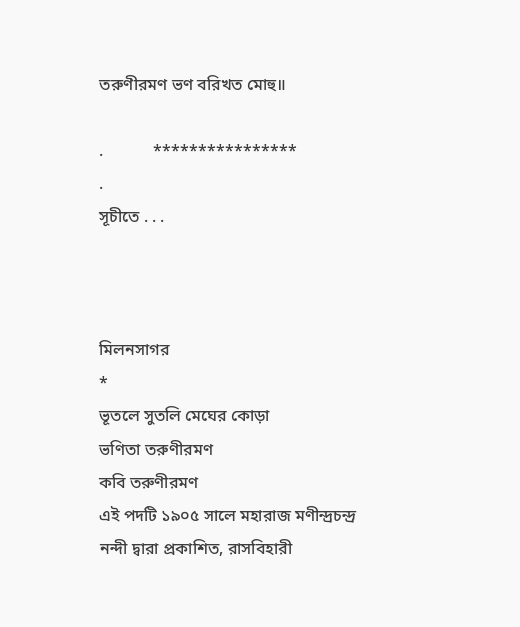তরুণীরমণ ভণ বরিখত মোহু॥

.            ****************
.
সূচীতে . . .



মিলনসাগর
*
ভূতলে সুতলি মেঘের কোড়া
ভণিতা তরুণীরমণ
কবি তরুণীরমণ
এই পদটি ১৯০৫ সালে মহারাজ মণীন্দ্রচন্দ্র নন্দী দ্বারা প্রকাশিত, রাসবিহারী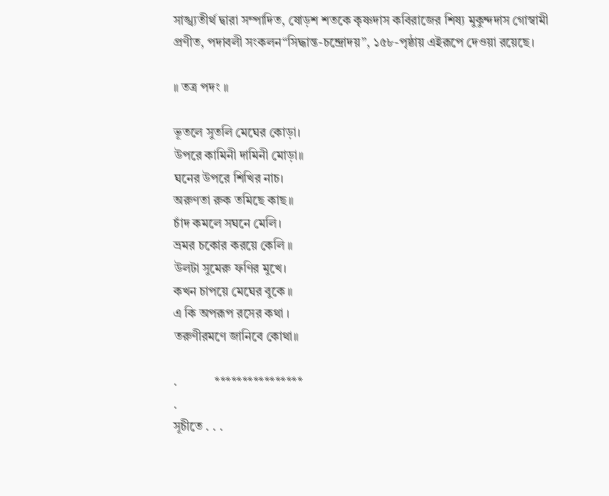সাঙ্খ্যতীর্থ দ্বারা সম্পাদিত, ষোড়শ শতকে কৃষ্ণদাস কবিরাজের শিষ্য মুকুন্দদাস গোস্বামী
প্রণীত, পদাবলী সংকলন“সিদ্ধান্ত-চন্দ্রোদয়”, ১৫৮-পৃষ্ঠায় এইরূপে দেওয়া রয়েছে।

॥ তত্র পদং ॥

ভূতলে সুতলি মেঘের কোড়া।
উপরে কামিনী দামিনী মোড়া॥
ঘনের উপরে শিখির নাচ।
অরুণতা রুক তমিছে কাছ॥
চাঁদ কমলে সঘনে মেলি।
ভ্রমর চকোর করয়ে কেলি ॥
উলটা সুমেরু ফণির মুখে।
কখন চাপয়ে মেঘের বুকে ॥
এ কি অপরূপ রসের কথা ।
তরুণীরমণে জানিবে কোথা॥

.            ****************
.
সূচীতে . . .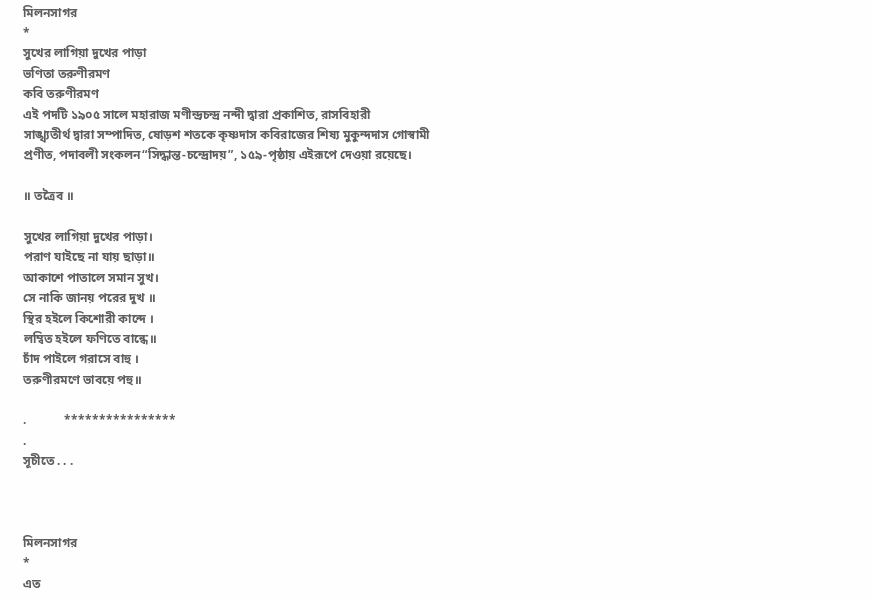মিলনসাগর
*
সুখের লাগিয়া দুখের পাড়া
ভণিতা তরুণীরমণ
কবি তরুণীরমণ
এই পদটি ১৯০৫ সালে মহারাজ মণীন্দ্রচন্দ্র নন্দী দ্বারা প্রকাশিত, রাসবিহারী
সাঙ্খ্যতীর্থ দ্বারা সম্পাদিত, ষোড়শ শতকে কৃষ্ণদাস কবিরাজের শিষ্য মুকুন্দদাস গোস্বামী
প্রণীত, পদাবলী সংকলন“সিদ্ধান্ত-চন্দ্রোদয়”, ১৫৯-পৃষ্ঠায় এইরূপে দেওয়া রয়েছে।

॥ তত্রৈব ॥

সুখের লাগিয়া দুখের পাড়া।
পরাণ যাইছে না যায় ছাড়া॥
আকাশে পাতালে সমান সুখ।
সে নাকি জানয় পরের দুখ ॥
স্থির হইলে কিশোরী কান্দে ।
লম্বিত হইলে ফণিতে বান্ধে॥
চাঁদ পাইলে গরাসে বাহু ।
তরুণীরমণে ভাবয়ে পহু॥

.            ****************
.
সূচীতে . . .



মিলনসাগর
*
এত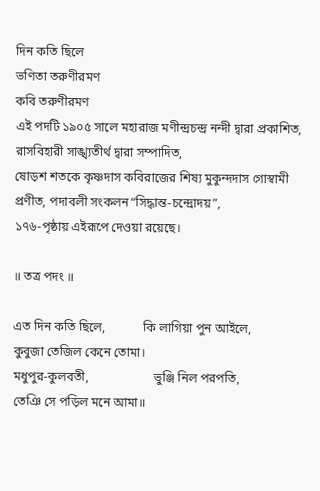দিন কতি ছিলে
ভণিতা তরুণীরমণ
কবি তরুণীরমণ
এই পদটি ১৯০৫ সালে মহারাজ মণীন্দ্রচন্দ্র নন্দী দ্বারা প্রকাশিত, রাসবিহারী সাঙ্খ্যতীর্থ দ্বারা সম্পাদিত,
ষোড়শ শতকে কৃষ্ণদাস কবিরাজের শিষ্য মুকুন্দদাস গোস্বামী প্রণীত, পদাবলী সংকলন“সিদ্ধান্ত-চন্দ্রোদয়”,
১৭৬-পৃষ্ঠায় এইরূপে দেওয়া রয়েছে।

॥ তত্র পদং ॥

এত দিন কতি ছিলে,            কি লাগিয়া পুন আইলে,
কুবুজা তেজিল কেনে তোমা।
মধুপুর-কুলবতী,                     ভুঞ্জি নিল পরপতি,
তেঞি সে পড়িল মনে আমা॥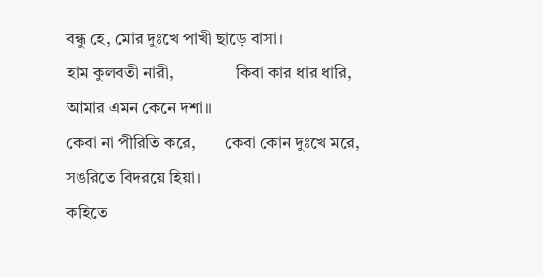বন্ধু হে, মোর দুঃখে পাখী ছাড়ে বাসা।
হাম কুলবতী নারী,               কিবা কার ধার ধারি,
আমার এমন কেনে দশা॥
কেবা না পীরিতি করে,       কেবা কোন দুঃখে মরে,
সঙরিতে বিদরয়ে হিয়া।
কহিতে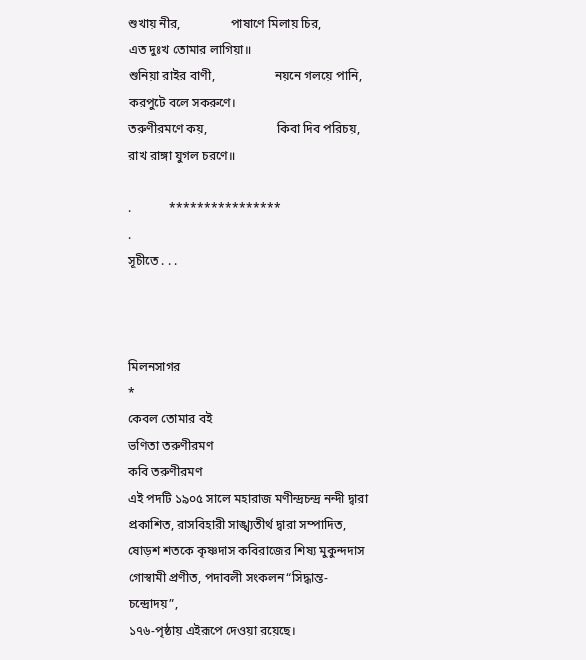শুখায় নীর,                পাষাণে মিলায় চির,
এত দুঃখ তোমার লাগিয়া॥
শুনিয়া রাইর বাণী,                   নয়নে গলয়ে পানি,
করপুটে বলে সকরুণে।
তরুণীরমণে কয়,                      কিবা দিব পরিচয়,
রাখ রাঙ্গা যুগল চরণে॥

.            ****************
.
সূচীতে . . .



মিলনসাগর
*
কেবল তোমার বই
ভণিতা তরুণীরমণ
কবি তরুণীরমণ
এই পদটি ১৯০৫ সালে মহারাজ মণীন্দ্রচন্দ্র নন্দী দ্বারা প্রকাশিত, রাসবিহারী সাঙ্খ্যতীর্থ দ্বারা সম্পাদিত,
ষোড়শ শতকে কৃষ্ণদাস কবিরাজের শিষ্য মুকুন্দদাস গোস্বামী প্রণীত, পদাবলী সংকলন“সিদ্ধান্ত-চন্দ্রোদয়”,
১৭৬-পৃষ্ঠায় এইরূপে দেওয়া রয়েছে।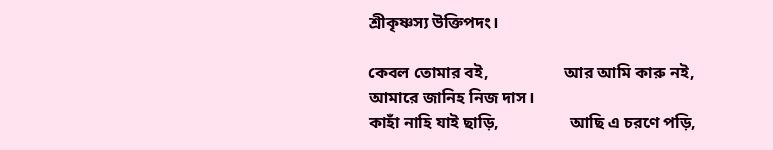শ্রীকৃষ্ণস্য উক্তিপদং।

কেবল তোমার বই,                  আর আমি কারু নই,
আমারে জানিহ নিজ দাস।
কাহাঁ নাহি যাই ছাড়ি,                 আছি এ চরণে পড়ি,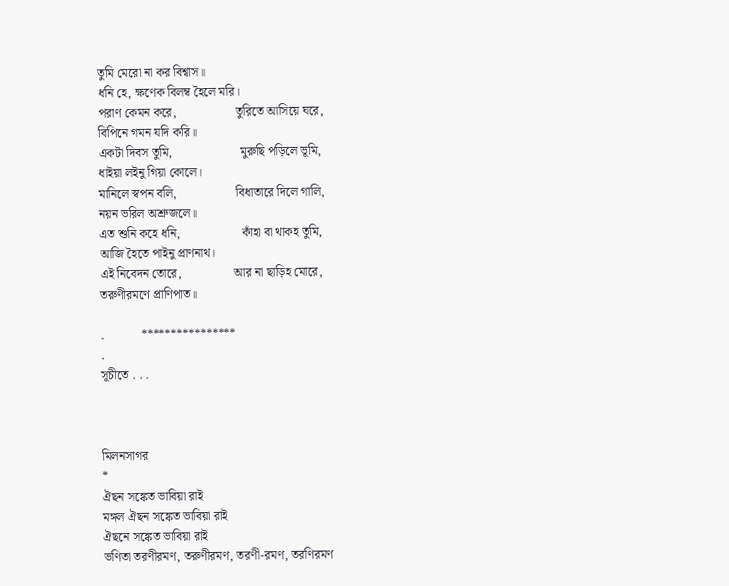তুমি মেরো না কর বিশ্বাস॥
ধনি হে, ক্ষণেক বিলম্ব হৈলে মরি।
পরাণ কেমন করে,                   তুরিতে আসিয়ে ঘরে,
বিপিনে গমন যদি করি॥
একটা দিবস তুমি,                      মুরুছি পড়িলে ভূমি,
ধাইয়া লইনু গিয়া কোলে।
মানিলে স্বপন বলি,                   বিধাতারে দিলে গালি,
নয়ন ভরিল অশ্রুজলে॥
এত শুনি কহে ধনি,                    কাঁহা বা থাকহ তুমি,
আজি হৈতে পাইনু প্রাণনাথ।
এই নিবেদন তোরে,                 আর না ছাড়িহ মোরে,
তরুণীরমণে প্রাণিপাত॥

.            ****************
.
সূচীতে . . .



মিলনসাগর
*
ঐছন সঙ্কেত ভাবিয়া রাই
মঙ্গল ঐছন সঙ্কেত ভাবিয়া রাই
ঐছনে সঙ্কেত ভাবিয়া রাই
ভণিতা তরণীরমণ, তরুণীরমণ, তরণী-রমণ, তরণিরমণ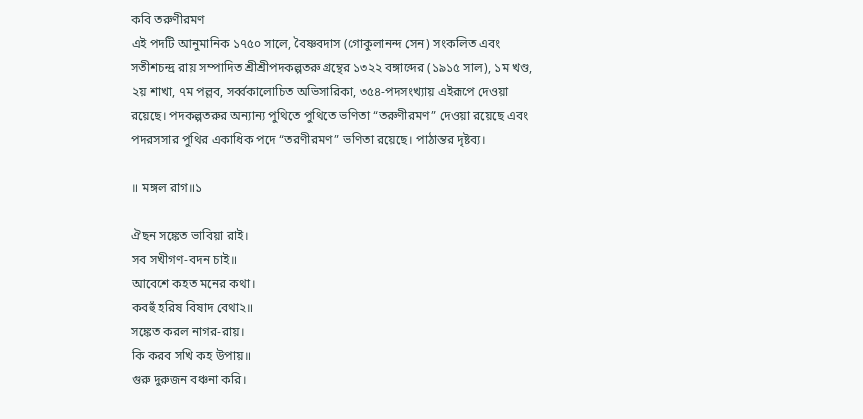কবি তরুণীরমণ
এই পদটি আনুমানিক ১৭৫০ সালে, বৈষ্ণবদাস (গোকুলানন্দ সেন) সংকলিত এবং
সতীশচন্দ্র রায় সম্পাদিত শ্রীশ্রীপদকল্পতরু গ্রন্থের ১৩২২ বঙ্গাব্দের (১৯১৫ সাল), ১ম খণ্ড,
২য় শাখা, ৭ম পল্লব, সর্ব্বকালোচিত অভিসারিকা, ৩৫৪-পদসংখ্যায় এইরূপে দেওয়া
রয়েছে। পদকল্পতরুর অন্যান্য পুথিতে পুথিতে ভণিতা “তরুণীরমণ” দেওয়া রয়েছে এবং
পদরসসার পুথির একাধিক পদে “তরণীরমণ” ভণিতা রয়েছে। পাঠান্তর দৃষ্টব্য।

॥ মঙ্গল রাগ॥১

ঐছন সঙ্কেত ভাবিয়া রাই।
সব সখীগণ-বদন চাই॥
আবেশে কহত মনের কথা।
কবহুঁ হরিষ বিষাদ বেথা২॥
সঙ্কেত করল নাগর-রায়।
কি করব সখি কহ উপায়॥
গুরু দুরুজন বঞ্চনা করি।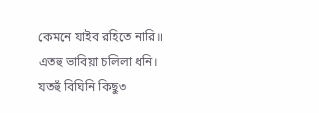কেমনে যাইব রহিতে নারি॥
এতহু ভাবিয়া চলিলা ধনি।
যতহুঁ বিঘিনি কিছু৩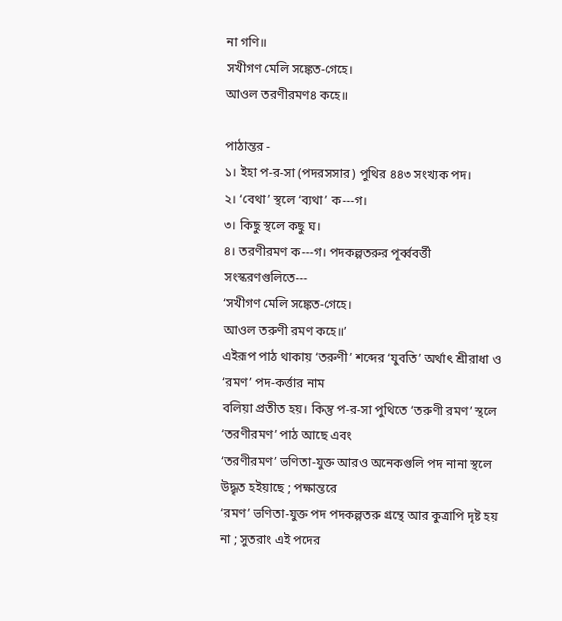না গণি॥
সখীগণ মেলি সঙ্কেত-গেহে।
আওল তরণীরমণ৪ কহে॥

পাঠান্তর -
১। ইহা প-র-সা (পদরসসার) পুথির ৪৪৩ সংখ্যক পদ।
২। ‘বেথা’ স্থলে ‘ব্যথা’ ক---গ।
৩। কিছু স্থলে কছু ঘ।
৪। তরণীরমণ ক---গ। পদকল্পতরুর পূর্ব্ববর্ত্তী সংস্করণগুলিতে---
‘সখীগণ মেলি সঙ্কেত-গেহে।
আওল তরুণী রমণ কহে॥’
এইরূপ পাঠ থাকায় ‘তরুণী’ শব্দের ‘যুবতি’ অর্থাৎ শ্রীরাধা ও ‘রমণ’ পদ-কর্ত্তার নাম
বলিয়া প্রতীত হয়। কিন্তু প-র-সা পুথিতে ‘তরুণী রমণ’ স্থলে ‘তরণীরমণ’ পাঠ আছে এবং
‘তরণীরমণ’ ভণিতা-যুক্ত আরও অনেকগুলি পদ নানা স্থলে উদ্ধৃত হইয়াছে ; পক্ষান্তরে
‘রমণ’ ভণিতা-যুক্ত পদ পদকল্পতরু গ্রন্থে আর কুত্রাপি দৃষ্ট হয় না ; সুতরাং এই পদের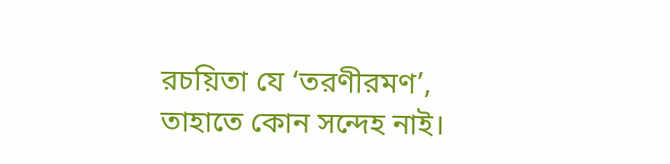রচয়িতা যে ‘তরণীরমণ’, তাহাতে কোন সন্দেহ নাই।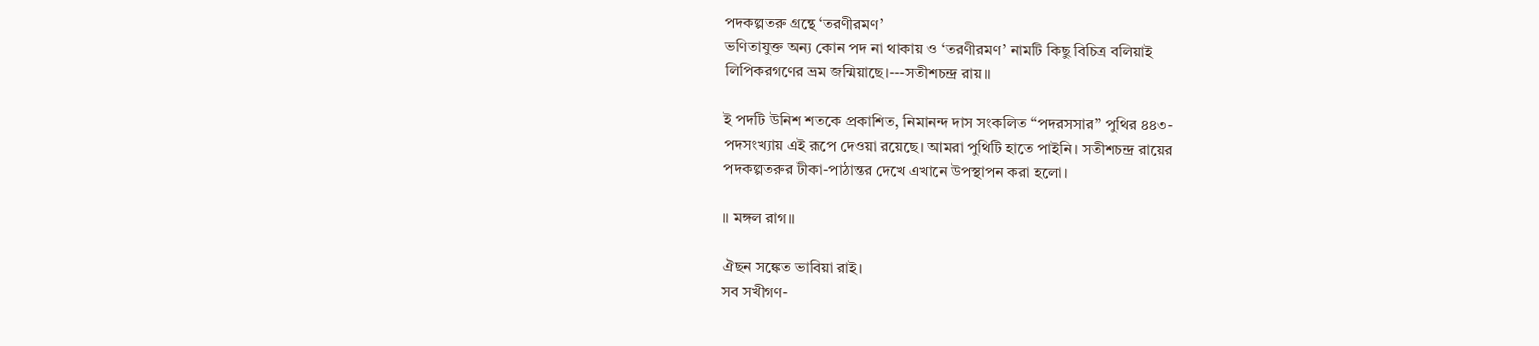পদকল্পতরু গ্রন্থে ‘তরণীরমণ’
ভণিতাযুক্ত অন্য কোন পদ না থাকায় ও ‘তরণীরমণ’ নামটি কিছু বিচিত্র বলিয়াই
লিপিকরগণের ভ্রম জন্মিয়াছে।---সতীশচন্দ্র রায়॥

ই পদটি উনিশ শতকে প্রকাশিত, নিমানন্দ দাস সংকলিত “পদরসসার” পুথির ৪৪৩-
পদসংখ্যায় এই রূপে দেওয়া রয়েছে। আমরা পুথিটি হাতে পাইনি। সতীশচন্দ্র রায়ের
পদকল্পতরুর টীকা-পাঠান্তর দেখে এখানে উপস্থাপন করা হলো।

॥ মঙ্গল রাগ॥

ঐছন সঙ্কেত ভাবিয়া রাই।
সব সখীগণ-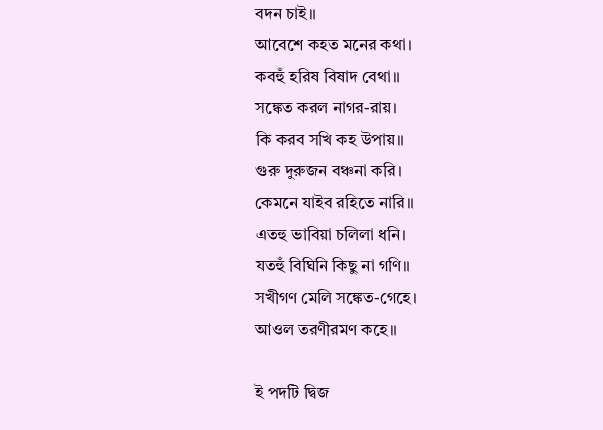বদন চাই॥
আবেশে কহত মনের কথা।
কবহুঁ হরিষ বিষাদ বেথা॥
সঙ্কেত করল নাগর-রায়।
কি করব সখি কহ উপায়॥
গুরু দুরুজন বঞ্চনা করি।
কেমনে যাইব রহিতে নারি॥
এতহু ভাবিয়া চলিলা ধনি।
যতহুঁ বিঘিনি কিছু না গণি॥
সখীগণ মেলি সঙ্কেত-গেহে।
আওল তরণীরমণ কহে॥

ই পদটি দ্বিজ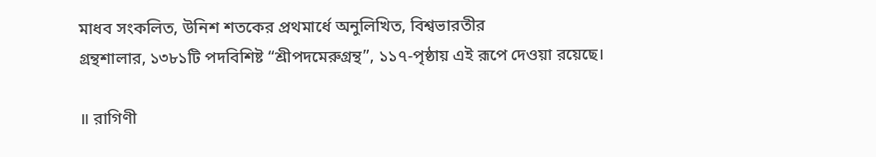মাধব সংকলিত, উনিশ শতকের প্রথমার্ধে অনুলিখিত, বিশ্বভারতীর
গ্রন্থশালার, ১৩৮১টি পদবিশিষ্ট “শ্রীপদমেরুগ্রন্থ”, ১১৭-পৃষ্ঠায় এই রূপে দেওয়া রয়েছে।

॥ রাগিণী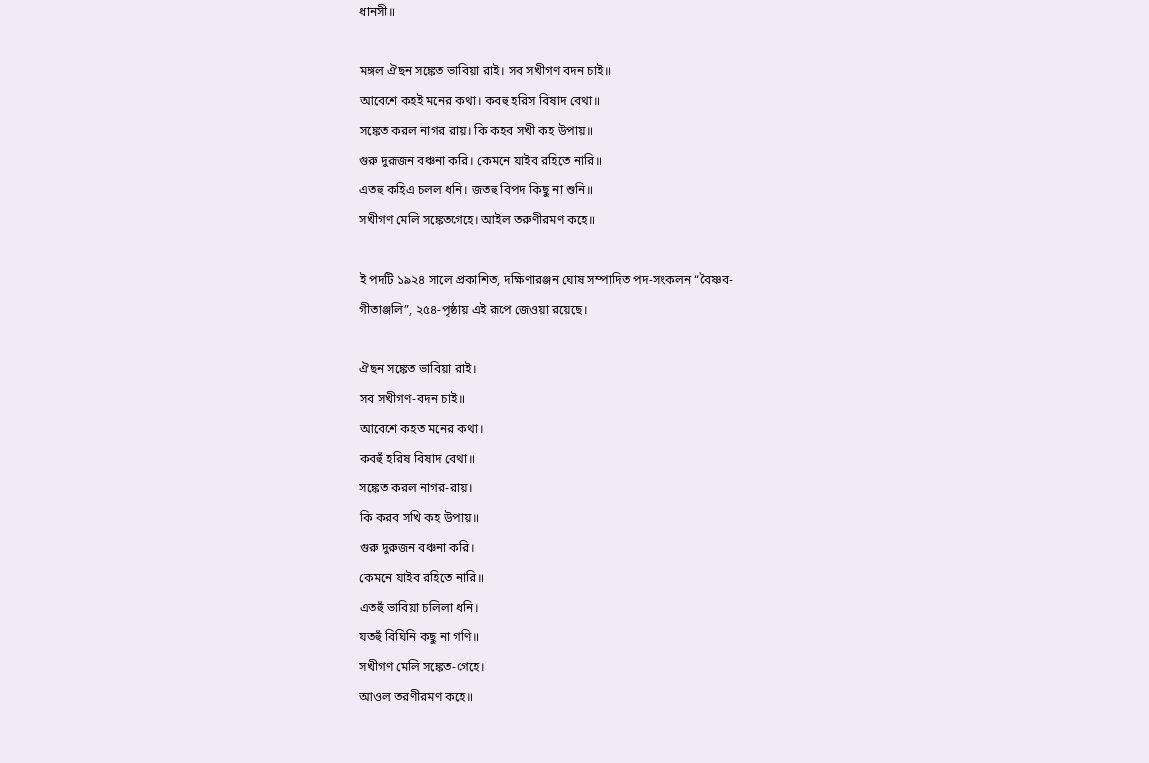ধানসী॥

মঙ্গল ঐছন সঙ্কেত ভাবিয়া রাই। সব সখীগণ বদন চাই॥
আবেশে কহই মনের কথা। কবহু হরিস বিষাদ বেথা॥
সঙ্কেত করল নাগর রায়। কি কহব সখী কহ উপায়॥
গুরু দুরূজন বঞ্চনা করি। কেমনে যাইব রহিতে নারি॥
এতহু কহিএ চলল ধনি। জতহু বিপদ কিছু না শুনি॥
সখীগণ মেলি সঙ্কেতগেহে। আইল তরুণীরমণ কহে॥

ই পদটি ১৯২৪ সালে প্রকাশিত, দক্ষিণারঞ্জন ঘোষ সম্পাদিত পদ-সংকলন “বৈষ্ণব-
গীতাঞ্জলি”, ২৫৪-পৃষ্ঠায় এই রূপে জেওয়া রয়েছে।

ঐছন সঙ্কেত ভাবিয়া রাই।
সব সখীগণ-বদন চাই॥
আবেশে কহত মনের কথা।
কবহুঁ হরিষ বিষাদ বেথা॥
সঙ্কেত করল নাগর-রায়।
কি করব সখি কহ উপায়॥
গুরু দুরুজন বঞ্চনা করি।
কেমনে যাইব রহিতে নারি॥
এতহুঁ ভাবিয়া চলিলা ধনি।
যতহুঁ বিঘিনি কছু না গণি॥
সখীগণ মেলি সঙ্কেত-গেহে।
আওল তরণীরমণ কহে॥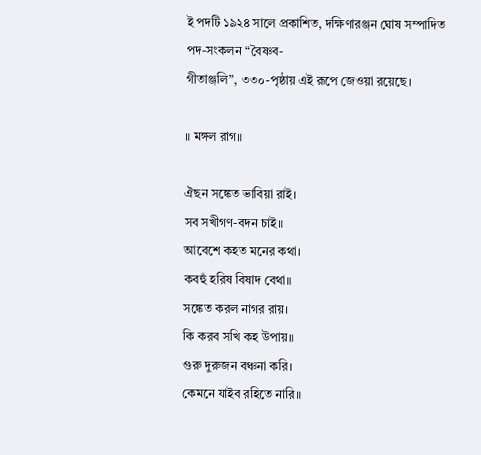ই পদটি ১৯২৪ সালে প্রকাশিত, দক্ষিণারঞ্জন ঘোষ সম্পাদিত পদ-সংকলন “বৈষ্ণব-
গীতাঞ্জলি”, ৩৩০-পৃষ্ঠায় এই রূপে জেওয়া রয়েছে।

॥ মঙ্গল রাগ॥

ঐছন সঙ্কেত ভাবিয়া রাই।
সব সখীগণ-বদন চাই॥
আবেশে কহত মনের কথা।
কবহুঁ হরিষ বিষাদ বেথা॥
সঙ্কেত করল নাগর রায়।
কি করব সখি কহ উপায়॥
গুরু দুরুজন বঞ্চনা করি।
কেমনে যাইব রহিতে নারি॥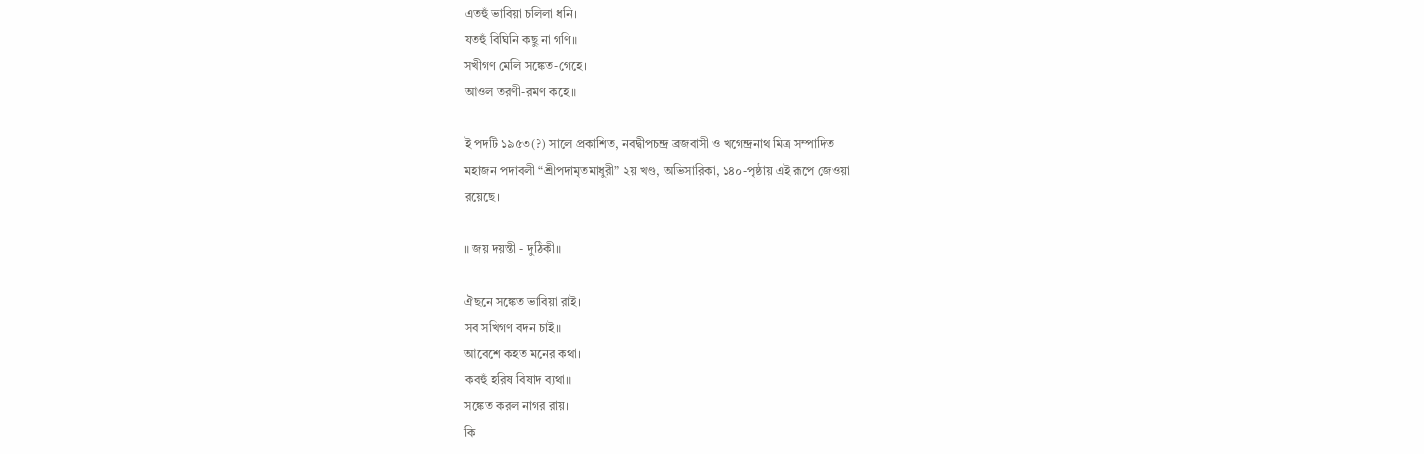এতহুঁ ভাবিয়া চলিলা ধনি।
যতহুঁ বিঘিনি কছু না গণি॥
সখীগণ মেলি সঙ্কেত-গেহে।
আওল তরণী-রমণ কহে॥

ই পদটি ১৯৫৩(?) সালে প্রকাশিত, নবদ্বীপচন্দ্র ব্রজবাসী ও খগেন্দ্রনাথ মিত্র সম্পাদিত
মহাজন পদাবলী “শ্রীপদামৃতমাধুরী” ২য় খণ্ড, অভিসারিকা, ১৪০-পৃষ্ঠায় এই রূপে জেওয়া
রয়েছে।

॥ জয় দয়ন্তী - দুঠিকী॥

ঐছনে সঙ্কেত ভাবিয়া রাই।
সব সখিগণ বদন চাই॥
আবেশে কহত মনের কথা।
কবহুঁ হরিষ বিষাদ ব্যথা॥
সঙ্কেত করল নাগর রায়।
কি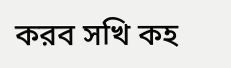করব সখি কহ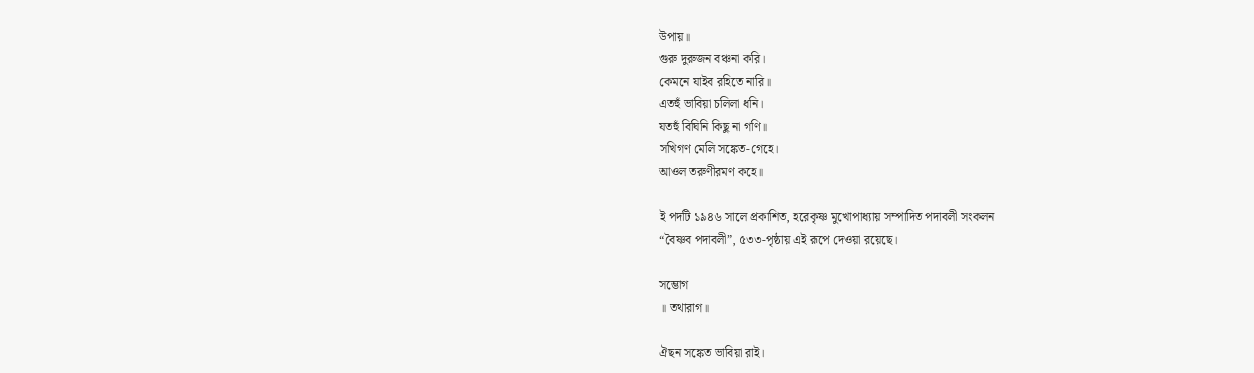উপায়॥
গুরু দুরুজন বঞ্চনা করি।
কেমনে যাইব রহিতে নারি॥
এতহুঁ ভাবিয়া চলিলা ধনি।
যতহুঁ বিঘিনি কিছু না গণি॥
সখিগণ মেলি সঙ্কেত-গেহে।
আওল তরুণীরমণ কহে॥

ই পদটি ১৯৪৬ সালে প্রকাশিত, হরেকৃষ্ণ মুখোপাধ্যায় সম্পাদিত পদাবলী সংকলন
“বৈষ্ণব পদাবলী”, ৫৩৩-পৃষ্ঠায় এই রূপে দেওয়া রয়েছে।

সম্ভোগ
॥ তথারাগ॥

ঐছন সঙ্কেত ভাবিয়া রাই।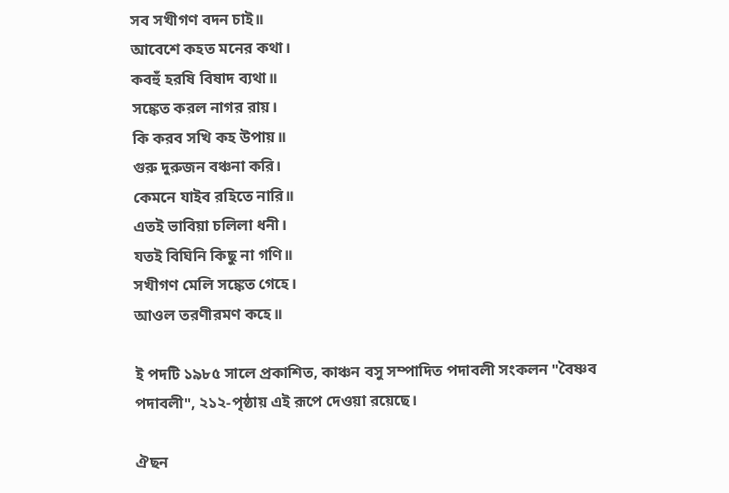সব সখীগণ বদন চাই॥
আবেশে কহত মনের কথা।
কবহুঁ হরষি বিষাদ ব্যথা॥
সঙ্কেত করল নাগর রায়।
কি করব সখি কহ উপায়॥
গুরু দুরুজন বঞ্চনা করি।
কেমনে যাইব রহিতে নারি॥
এতই ভাবিয়া চলিলা ধনী।
যতই বিঘিনি কিছু না গণি॥
সখীগণ মেলি সঙ্কেত গেহে।
আওল তরণীরমণ কহে॥

ই পদটি ১৯৮৫ সালে প্রকাশিত, কাঞ্চন বসু সম্পাদিত পদাবলী সংকলন "বৈষ্ণব
পদাবলী", ২১২-পৃষ্ঠায় এই রূপে দেওয়া রয়েছে।

ঐছন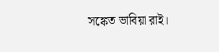সঙ্কেত ভাবিয়া রাই।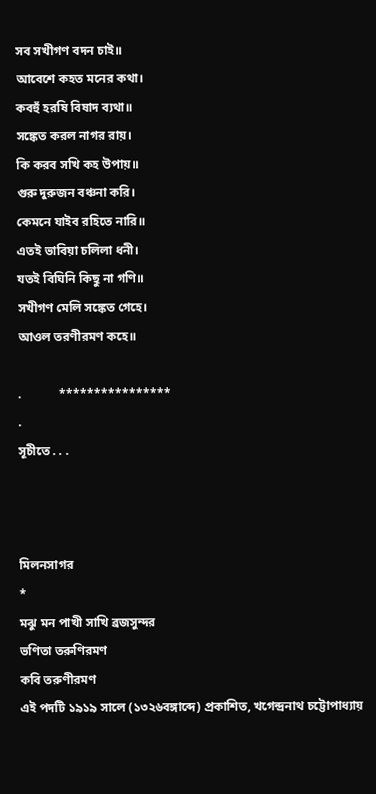সব সখীগণ বদন চাই॥
আবেশে কহত মনের কথা।
কবহুঁ হরষি বিষাদ ব্যথা॥
সঙ্কেত করল নাগর রায়।
কি করব সখি কহ উপায়॥
গুরু দুরুজন বঞ্চনা করি।
কেমনে যাইব রহিতে নারি॥
এতই ভাবিয়া চলিলা ধনী।
যতই বিঘিনি কিছু না গণি॥
সখীগণ মেলি সঙ্কেত গেহে।
আওল তরণীরমণ কহে॥

.            ****************
.
সূচীতে . . .



মিলনসাগর
*
মঝু মন পাখী সাখি ব্রজসুন্দর
ভণিতা তরুণিরমণ
কবি তরুণীরমণ
এই পদটি ১৯১৯ সালে (১৩২৬বঙ্গাব্দে) প্রকাশিত, খগেন্দ্রনাথ চট্টোপাধ্যায়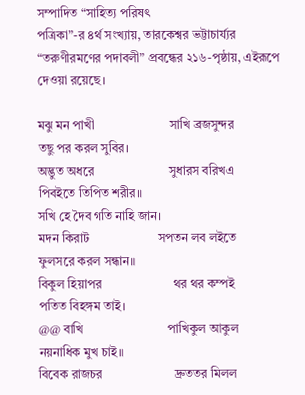সম্পাদিত “সাহিত্য পরিষৎ
পত্রিকা”-র ৪র্থ সংখ্যায়, তারকেশ্বর ভট্টাচার্য্যর “তরুণীরমণের পদাবলী” প্রবন্ধের ২১৬-পৃষ্ঠায়, এইরূপে
দেওয়া রয়েছে।

মঝু মন পাখী                        সাখি ব্রজসুন্দর
তছু পর করল সুবির।
অদ্ভুত অধরে                        সুধারস বরিখএ
পিবইতে তিপিত শরীর॥
সখি হে দৈব গতি নাহি জান।
মদন কিরাট                      সপতন লব লইতে
ফুলসরে করল সন্ধান॥
বিকুল হিয়াপর                       থর থর কম্পই
পতিত বিহঙ্গম তাই।
@@ বাখি                           পাখিকুল আকুল
নয়নাধিক মুখ চাই॥
বিবেক রাজচর                       দ্রুততর মিলল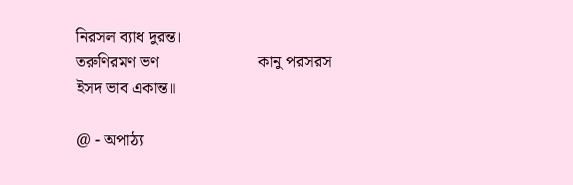নিরসল ব্যাধ দুরন্ত।
তরুণিরমণ ভণ                        কানু পরসরস
ইসদ ভাব একান্ত॥

@ - অপাঠ্য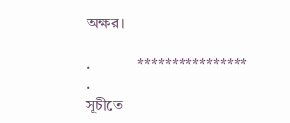অক্ষর।

.            ****************
.
সূচীতে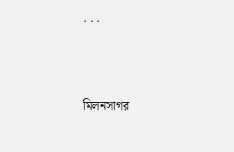. . .



মিলনসাগর